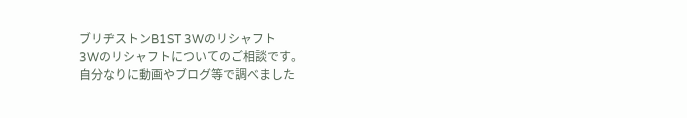ブリヂストンB1ST 3Wのリシャフト
3Wのリシャフトについてのご相談です。
自分なりに動画やブログ等で調べました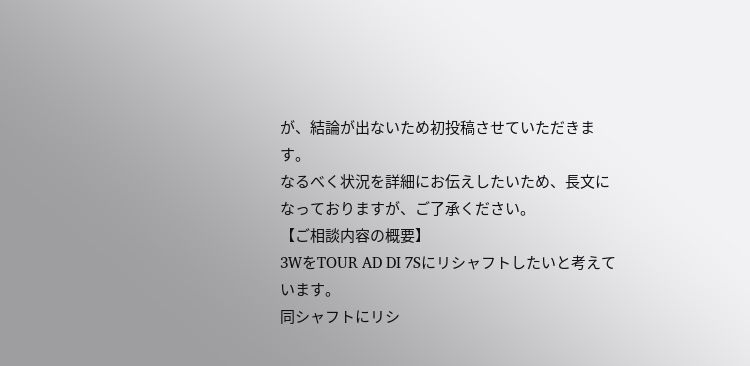が、結論が出ないため初投稿させていただきます。
なるべく状況を詳細にお伝えしたいため、長文になっておりますが、ご了承ください。
【ご相談内容の概要】
3WをTOUR AD DI 7Sにリシャフトしたいと考えています。
同シャフトにリシ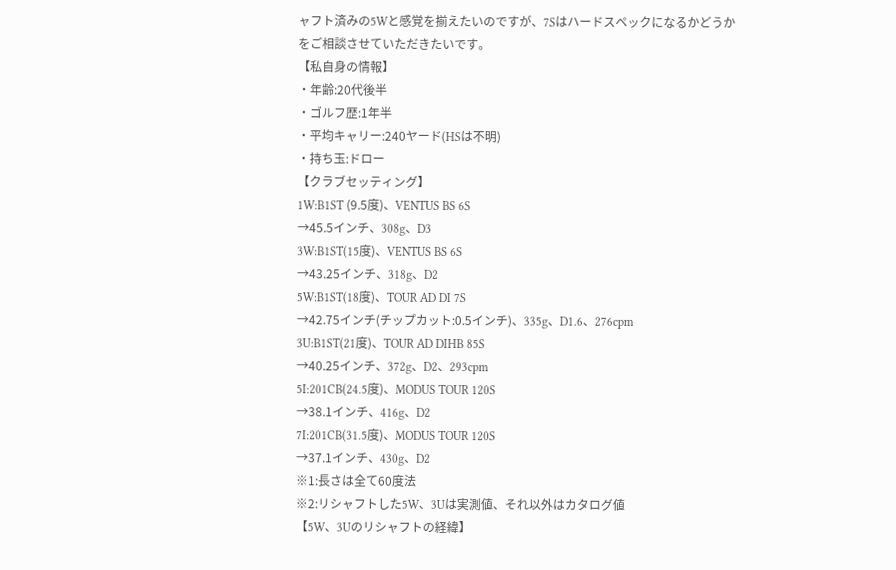ャフト済みの5Wと感覚を揃えたいのですが、7Sはハードスペックになるかどうかをご相談させていただきたいです。
【私自身の情報】
・年齢:20代後半
・ゴルフ歴:1年半
・平均キャリー:240ヤード(HSは不明)
・持ち玉:ドロー
【クラブセッティング】
1W:B1ST (9.5度)、VENTUS BS 6S
→45.5インチ、308g、D3
3W:B1ST(15度)、VENTUS BS 6S
→43.25インチ、318g、D2
5W:B1ST(18度)、TOUR AD DI 7S
→42.75インチ(チップカット:0.5インチ)、335g、D1.6、276cpm
3U:B1ST(21度)、TOUR AD DIHB 85S
→40.25インチ、372g、D2、293cpm
5I:201CB(24.5度)、MODUS TOUR 120S
→38.1インチ、416g、D2
7I:201CB(31.5度)、MODUS TOUR 120S
→37.1インチ、430g、D2
※1:長さは全て60度法
※2:リシャフトした5W、3Uは実測値、それ以外はカタログ値
【5W、3Uのリシャフトの経緯】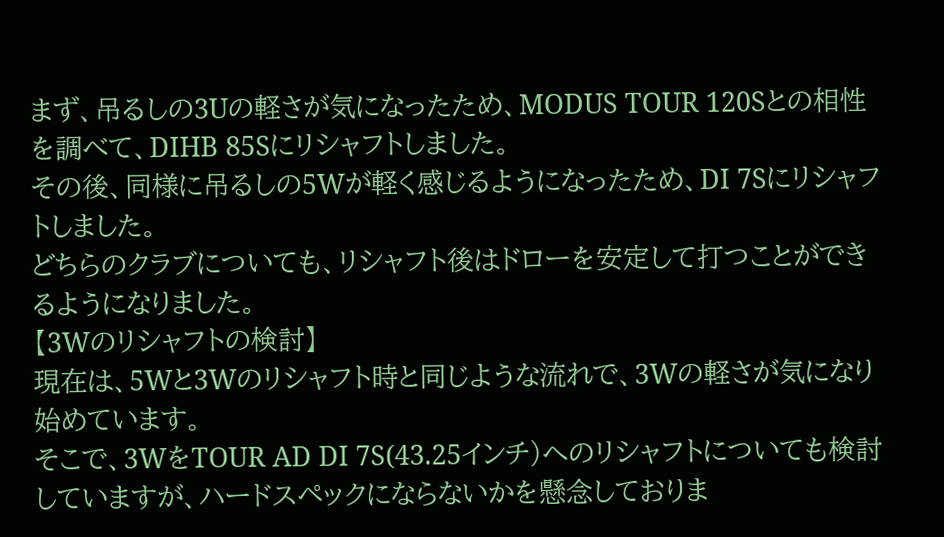まず、吊るしの3Uの軽さが気になったため、MODUS TOUR 120Sとの相性を調べて、DIHB 85Sにリシャフトしました。
その後、同様に吊るしの5Wが軽く感じるようになったため、DI 7Sにリシャフトしました。
どちらのクラブについても、リシャフト後はドローを安定して打つことができるようになりました。
【3Wのリシャフトの検討】
現在は、5Wと3Wのリシャフト時と同じような流れで、3Wの軽さが気になり始めています。
そこで、3WをTOUR AD DI 7S(43.25インチ)へのリシャフトについても検討していますが、ハードスペックにならないかを懸念しておりま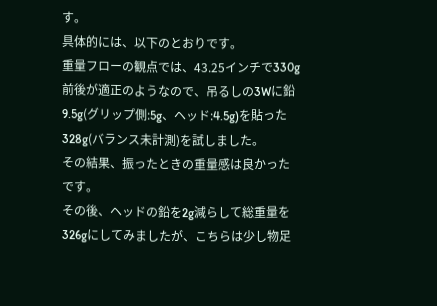す。
具体的には、以下のとおりです。
重量フローの観点では、43.25インチで330g前後が適正のようなので、吊るしの3Wに鉛9.5g(グリップ側:5g、ヘッド:4.5g)を貼った328g(バランス未計測)を試しました。
その結果、振ったときの重量感は良かったです。
その後、ヘッドの鉛を2g減らして総重量を326gにしてみましたが、こちらは少し物足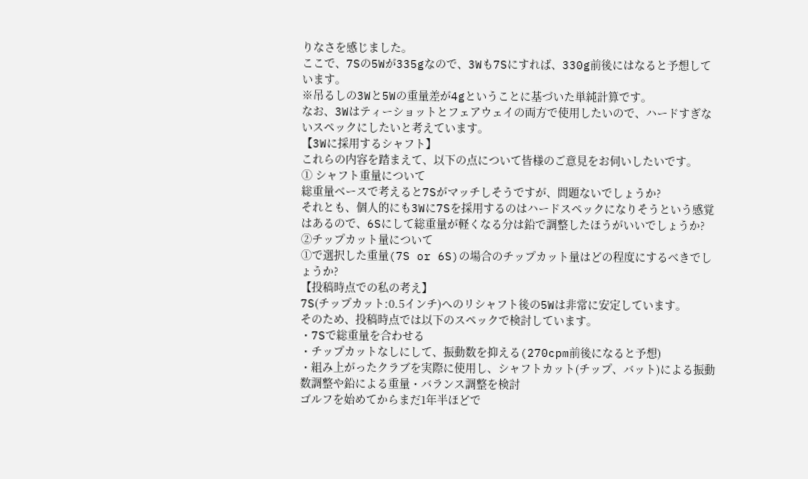りなさを感じました。
ここで、7Sの5Wが335gなので、3Wも7Sにすれば、330g前後にはなると予想しています。
※吊るしの3Wと5Wの重量差が4gということに基づいた単純計算です。
なお、3Wはティーショットとフェアウェイの両方で使用したいので、ハードすぎないスペックにしたいと考えています。
【3Wに採用するシャフト】
これらの内容を踏まえて、以下の点について皆様のご意見をお伺いしたいです。
① シャフト重量について
総重量ベースで考えると7Sがマッチしそうですが、問題ないでしょうか?
それとも、個人的にも3Wに7Sを採用するのはハードスペックになりそうという感覚はあるので、6Sにして総重量が軽くなる分は鉛で調整したほうがいいでしょうか?
②チップカット量について
①で選択した重量(7S or 6S)の場合のチップカット量はどの程度にするべきでしょうか?
【投稿時点での私の考え】
7S(チップカット:0.5インチ)へのリシャフト後の5Wは非常に安定しています。
そのため、投稿時点では以下のスペックで検討しています。
・7Sで総重量を合わせる
・チップカットなしにして、振動数を抑える(270cpm前後になると予想)
・組み上がったクラブを実際に使用し、シャフトカット(チップ、バット)による振動数調整や鉛による重量・バランス調整を検討
ゴルフを始めてからまだ1年半ほどで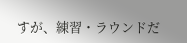すが、練習・ラウンドだ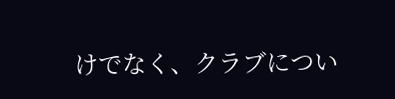けでなく、クラブについ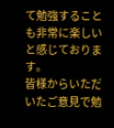て勉強することも非常に楽しいと感じております。
皆様からいただいたご意見で勉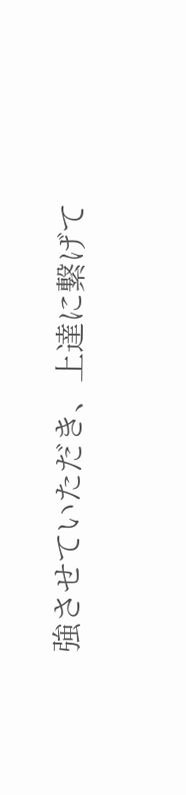強させていただき、上達に繋げて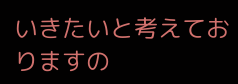いきたいと考えておりますの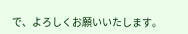で、よろしくお願いいたします。